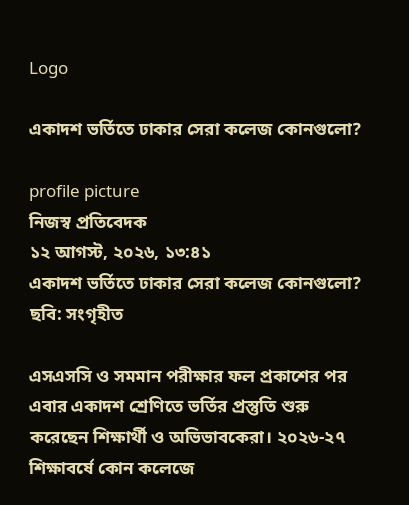Logo

একাদশ ভর্তিতে ঢাকার সেরা কলেজ কোনগুলো?

profile picture
নিজস্ব প্রতিবেদক
১২ আগস্ট, ২০২৬, ১৩:৪১
একাদশ ভর্তিতে ঢাকার সেরা কলেজ কোনগুলো?
ছবি: সংগৃহীত

এসএসসি ও সমমান পরীক্ষার ফল প্রকাশের পর এবার একাদশ শ্রেণিতে ভর্তির প্রস্তুতি শুরু করেছেন শিক্ষার্থী ও অভিভাবকেরা। ২০২৬-২৭ শিক্ষাবর্ষে কোন কলেজে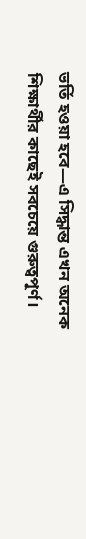ভর্তি হওয়া হবে—এ সিদ্ধান্ত এখন অনেক শিক্ষার্থীর কাছেই সবচেয়ে গুরুত্বপূর্ণ।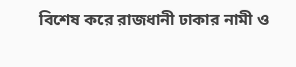বিশেষ করে রাজধানী ঢাকার নামী ও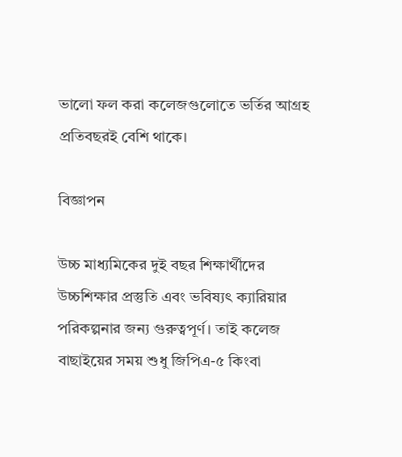ভালো ফল করা কলেজগুলোতে ভর্তির আগ্রহ প্রতিবছরই বেশি থাকে।

বিজ্ঞাপন

উচ্চ মাধ্যমিকের দুই বছর শিক্ষার্থীদের উচ্চশিক্ষার প্রস্তুতি এবং ভবিষ্যৎ ক্যারিয়ার পরিকল্পনার জন্য গুরুত্বপূর্ণ। তাই কলেজ বাছাইয়ের সময় শুধু জিপিএ-৫ কিংবা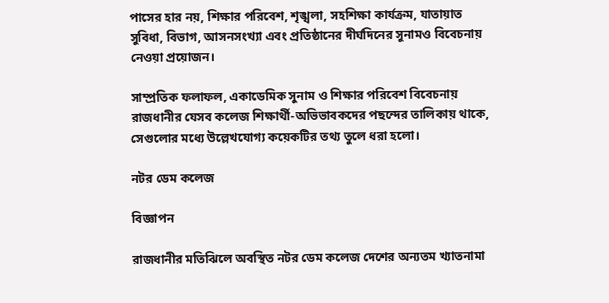পাসের হার নয়, শিক্ষার পরিবেশ, শৃঙ্খলা, সহশিক্ষা কার্যক্রম, যাতায়াত সুবিধা, বিভাগ, আসনসংখ্যা এবং প্রতিষ্ঠানের দীর্ঘদিনের সুনামও বিবেচনায় নেওয়া প্রয়োজন।

সাম্প্রতিক ফলাফল, একাডেমিক সুনাম ও শিক্ষার পরিবেশ বিবেচনায় রাজধানীর যেসব কলেজ শিক্ষার্থী-অভিভাবকদের পছন্দের তালিকায় থাকে, সেগুলোর মধ্যে উল্লেখযোগ্য কয়েকটির তথ্য তুলে ধরা হলো।

নটর ডেম কলেজ

বিজ্ঞাপন

রাজধানীর মতিঝিলে অবস্থিত নটর ডেম কলেজ দেশের অন্যতম খ্যাতনামা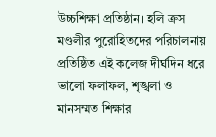উচ্চশিক্ষা প্রতিষ্ঠান। হলি ক্রস মণ্ডলীর পুরোহিতদের পরিচালনায় প্রতিষ্ঠিত এই কলেজ দীর্ঘদিন ধরে ভালো ফলাফল, শৃঙ্খলা ও মানসম্মত শিক্ষার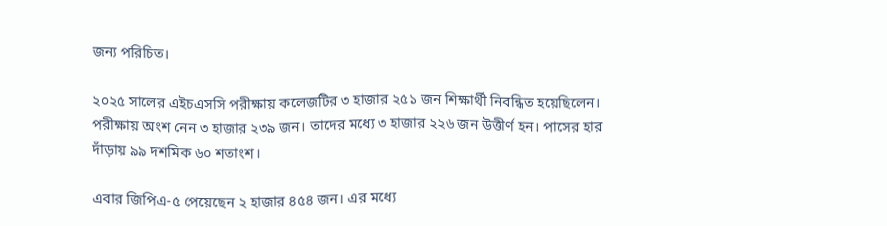জন্য পরিচিত।

২০২৫ সালের এইচএসসি পরীক্ষায় কলেজটির ৩ হাজার ২৫১ জন শিক্ষার্থী নিবন্ধিত হয়েছিলেন। পরীক্ষায় অংশ নেন ৩ হাজার ২৩৯ জন। তাদের মধ্যে ৩ হাজার ২২৬ জন উত্তীর্ণ হন। পাসের হার দাঁড়ায় ৯৯ দশমিক ৬০ শতাংশ।

এবার জিপিএ-৫ পেয়েছেন ২ হাজার ৪৫৪ জন। এর মধ্যে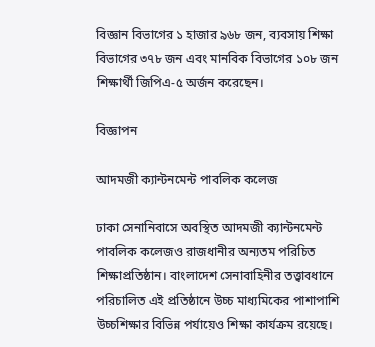বিজ্ঞান বিভাগের ১ হাজার ৯৬৮ জন, ব্যবসায় শিক্ষা বিভাগের ৩৭৮ জন এবং মানবিক বিভাগের ১০৮ জন শিক্ষার্থী জিপিএ-৫ অর্জন করেছেন।

বিজ্ঞাপন

আদমজী ক্যান্টনমেন্ট পাবলিক কলেজ

ঢাকা সেনানিবাসে অবস্থিত আদমজী ক্যান্টনমেন্ট পাবলিক কলেজও রাজধানীর অন্যতম পরিচিত শিক্ষাপ্রতিষ্ঠান। বাংলাদেশ সেনাবাহিনীর তত্ত্বাবধানে পরিচালিত এই প্রতিষ্ঠানে উচ্চ মাধ্যমিকের পাশাপাশি উচ্চশিক্ষার বিভিন্ন পর্যায়েও শিক্ষা কার্যক্রম রয়েছে।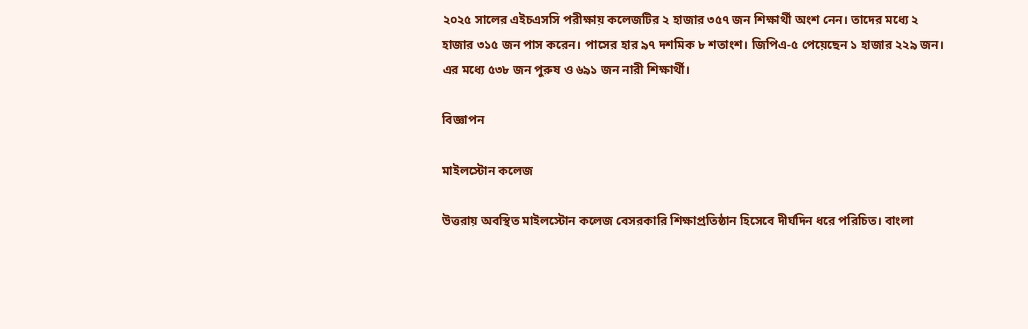২০২৫ সালের এইচএসসি পরীক্ষায় কলেজটির ২ হাজার ৩৫৭ জন শিক্ষার্থী অংশ নেন। তাদের মধ্যে ২ হাজার ৩১৫ জন পাস করেন। পাসের হার ৯৭ দশমিক ৮ শতাংশ। জিপিএ-৫ পেয়েছেন ১ হাজার ২২৯ জন। এর মধ্যে ৫৩৮ জন পুরুষ ও ৬৯১ জন নারী শিক্ষার্থী।

বিজ্ঞাপন

মাইলস্টোন কলেজ

উত্তরায় অবস্থিত মাইলস্টোন কলেজ বেসরকারি শিক্ষাপ্রতিষ্ঠান হিসেবে দীর্ঘদিন ধরে পরিচিত। বাংলা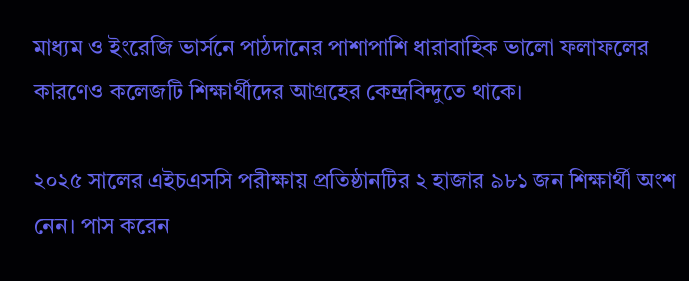মাধ্যম ও ইংরেজি ভার্সনে পাঠদানের পাশাপাশি ধারাবাহিক ভালো ফলাফলের কারণেও কলেজটি শিক্ষার্থীদের আগ্রহের কেন্দ্রবিন্দুতে থাকে।

২০২৫ সালের এইচএসসি পরীক্ষায় প্রতিষ্ঠানটির ২ হাজার ৯৮১ জন শিক্ষার্থী অংশ নেন। পাস করেন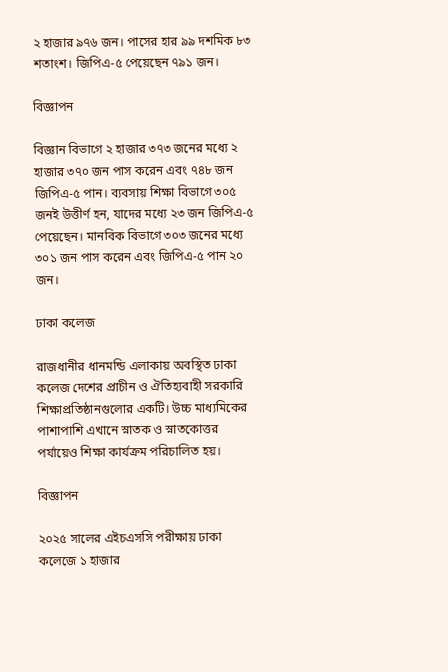২ হাজার ৯৭৬ জন। পাসের হার ৯৯ দশমিক ৮৩ শতাংশ। জিপিএ-৫ পেয়েছেন ৭৯১ জন।

বিজ্ঞাপন

বিজ্ঞান বিভাগে ২ হাজার ৩৭৩ জনের মধ্যে ২ হাজার ৩৭০ জন পাস করেন এবং ৭৪৮ জন জিপিএ-৫ পান। ব্যবসায় শিক্ষা বিভাগে ৩০৫ জনই উত্তীর্ণ হন, যাদের মধ্যে ২৩ জন জিপিএ-৫ পেয়েছেন। মানবিক বিভাগে ৩০৩ জনের মধ্যে ৩০১ জন পাস করেন এবং জিপিএ-৫ পান ২০ জন।

ঢাকা কলেজ

রাজধানীর ধানমন্ডি এলাকায় অবস্থিত ঢাকা কলেজ দেশের প্রাচীন ও ঐতিহ্যবাহী সরকারি শিক্ষাপ্রতিষ্ঠানগুলোর একটি। উচ্চ মাধ্যমিকের পাশাপাশি এখানে স্নাতক ও স্নাতকোত্তর পর্যায়েও শিক্ষা কার্যক্রম পরিচালিত হয়।

বিজ্ঞাপন

২০২৫ সালের এইচএসসি পরীক্ষায় ঢাকা কলেজে ১ হাজার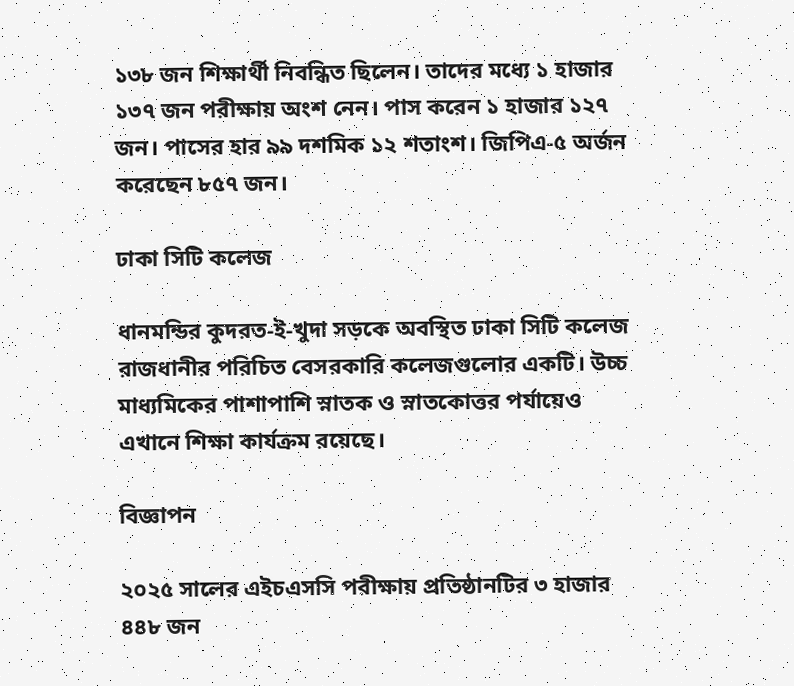১৩৮ জন শিক্ষার্থী নিবন্ধিত ছিলেন। তাদের মধ্যে ১ হাজার ১৩৭ জন পরীক্ষায় অংশ নেন। পাস করেন ১ হাজার ১২৭ জন। পাসের হার ৯৯ দশমিক ১২ শতাংশ। জিপিএ-৫ অর্জন করেছেন ৮৫৭ জন।

ঢাকা সিটি কলেজ

ধানমন্ডির কুদরত-ই-খুদা সড়কে অবস্থিত ঢাকা সিটি কলেজ রাজধানীর পরিচিত বেসরকারি কলেজগুলোর একটি। উচ্চ মাধ্যমিকের পাশাপাশি স্নাতক ও স্নাতকোত্তর পর্যায়েও এখানে শিক্ষা কার্যক্রম রয়েছে।

বিজ্ঞাপন

২০২৫ সালের এইচএসসি পরীক্ষায় প্রতিষ্ঠানটির ৩ হাজার ৪৪৮ জন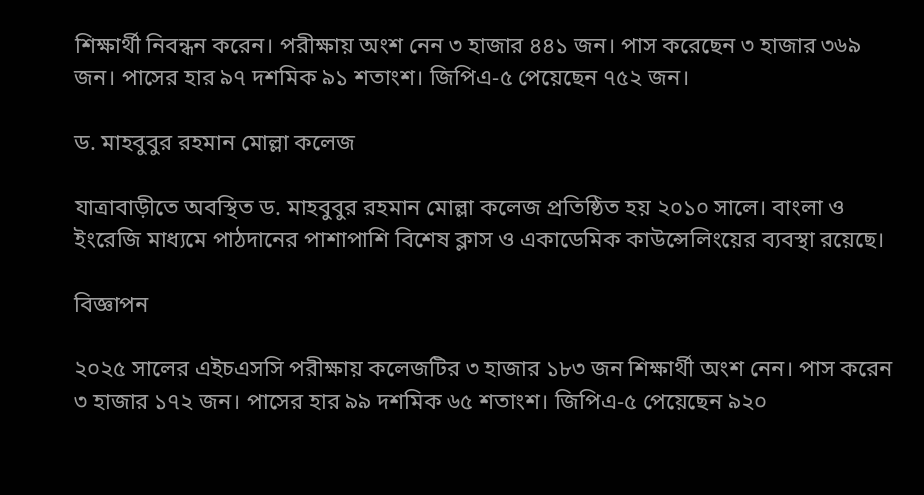শিক্ষার্থী নিবন্ধন করেন। পরীক্ষায় অংশ নেন ৩ হাজার ৪৪১ জন। পাস করেছেন ৩ হাজার ৩৬৯ জন। পাসের হার ৯৭ দশমিক ৯১ শতাংশ। জিপিএ-৫ পেয়েছেন ৭৫২ জন।

ড. মাহবুবুর রহমান মোল্লা কলেজ

যাত্রাবাড়ীতে অবস্থিত ড. মাহবুবুর রহমান মোল্লা কলেজ প্রতিষ্ঠিত হয় ২০১০ সালে। বাংলা ও ইংরেজি মাধ্যমে পাঠদানের পাশাপাশি বিশেষ ক্লাস ও একাডেমিক কাউন্সেলিংয়ের ব্যবস্থা রয়েছে।

বিজ্ঞাপন

২০২৫ সালের এইচএসসি পরীক্ষায় কলেজটির ৩ হাজার ১৮৩ জন শিক্ষার্থী অংশ নেন। পাস করেন ৩ হাজার ১৭২ জন। পাসের হার ৯৯ দশমিক ৬৫ শতাংশ। জিপিএ-৫ পেয়েছেন ৯২০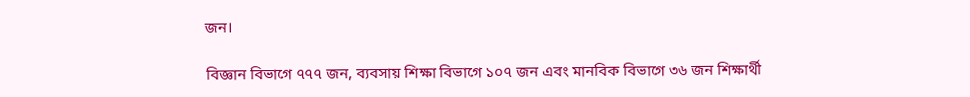জন।

বিজ্ঞান বিভাগে ৭৭৭ জন, ব্যবসায় শিক্ষা বিভাগে ১০৭ জন এবং মানবিক বিভাগে ৩৬ জন শিক্ষার্থী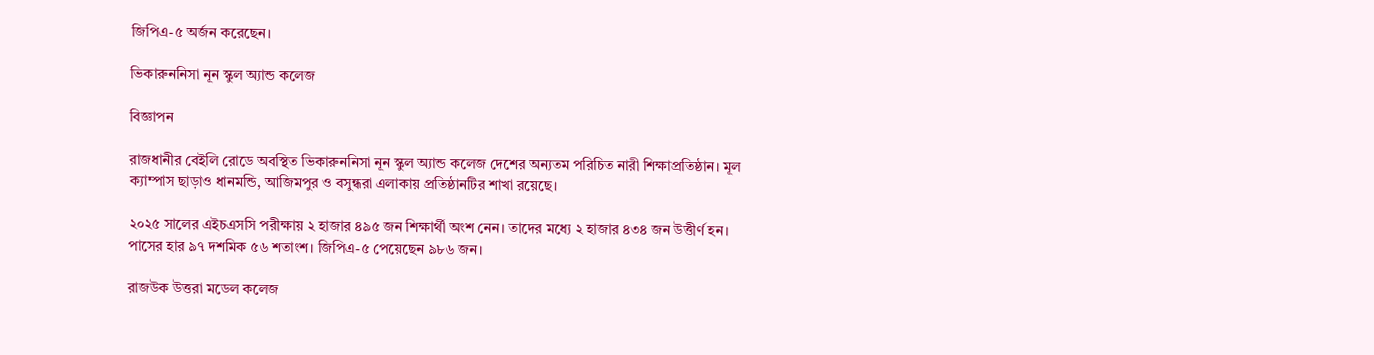জিপিএ-৫ অর্জন করেছেন।

ভিকারুননিসা নূন স্কুল অ্যান্ড কলেজ

বিজ্ঞাপন

রাজধানীর বেইলি রোডে অবস্থিত ভিকারুননিসা নূন স্কুল অ্যান্ড কলেজ দেশের অন্যতম পরিচিত নারী শিক্ষাপ্রতিষ্ঠান। মূল ক্যাম্পাস ছাড়াও ধানমন্ডি, আজিমপুর ও বসুন্ধরা এলাকায় প্রতিষ্ঠানটির শাখা রয়েছে।

২০২৫ সালের এইচএসসি পরীক্ষায় ২ হাজার ৪৯৫ জন শিক্ষার্থী অংশ নেন। তাদের মধ্যে ২ হাজার ৪৩৪ জন উত্তীর্ণ হন। পাসের হার ৯৭ দশমিক ৫৬ শতাংশ। জিপিএ-৫ পেয়েছেন ৯৮৬ জন।

রাজউক উত্তরা মডেল কলেজ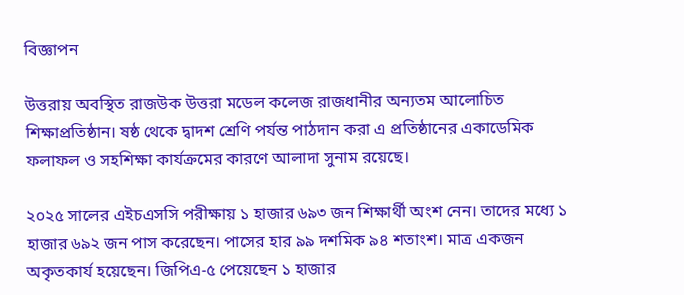বিজ্ঞাপন

উত্তরায় অবস্থিত রাজউক উত্তরা মডেল কলেজ রাজধানীর অন্যতম আলোচিত শিক্ষাপ্রতিষ্ঠান। ষষ্ঠ থেকে দ্বাদশ শ্রেণি পর্যন্ত পাঠদান করা এ প্রতিষ্ঠানের একাডেমিক ফলাফল ও সহশিক্ষা কার্যক্রমের কারণে আলাদা সুনাম রয়েছে।

২০২৫ সালের এইচএসসি পরীক্ষায় ১ হাজার ৬৯৩ জন শিক্ষার্থী অংশ নেন। তাদের মধ্যে ১ হাজার ৬৯২ জন পাস করেছেন। পাসের হার ৯৯ দশমিক ৯৪ শতাংশ। মাত্র একজন অকৃতকার্য হয়েছেন। জিপিএ-৫ পেয়েছেন ১ হাজার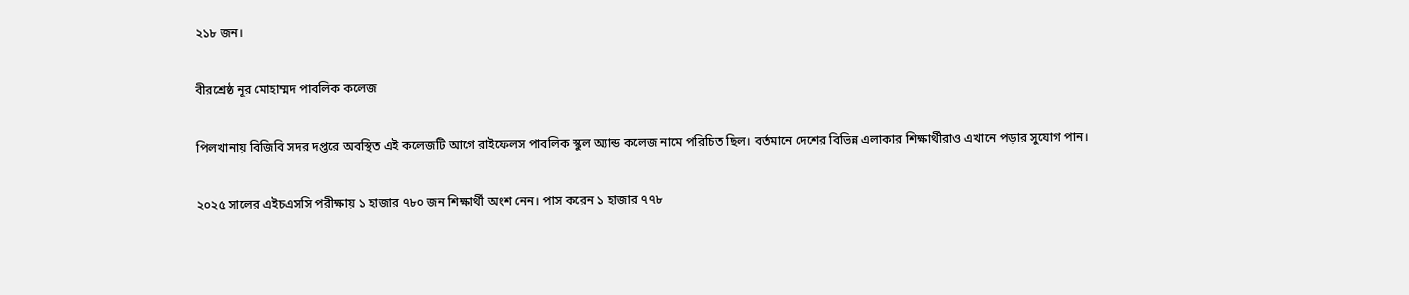২১৮ জন।

বীরশ্রেষ্ঠ নূর মোহাম্মদ পাবলিক কলেজ

পিলখানায় বিজিবি সদর দপ্তরে অবস্থিত এই কলেজটি আগে রাইফেলস পাবলিক স্কুল অ্যান্ড কলেজ নামে পরিচিত ছিল। বর্তমানে দেশের বিভিন্ন এলাকার শিক্ষার্থীরাও এখানে পড়ার সুযোগ পান।

২০২৫ সালের এইচএসসি পরীক্ষায় ১ হাজার ৭৮০ জন শিক্ষার্থী অংশ নেন। পাস করেন ১ হাজার ৭৭৮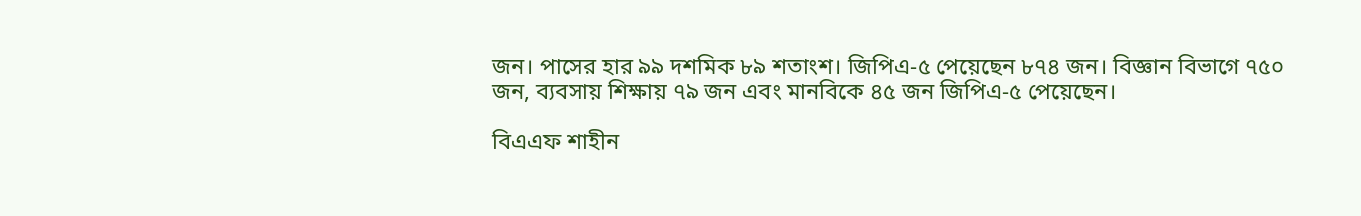জন। পাসের হার ৯৯ দশমিক ৮৯ শতাংশ। জিপিএ-৫ পেয়েছেন ৮৭৪ জন। বিজ্ঞান বিভাগে ৭৫০ জন, ব্যবসায় শিক্ষায় ৭৯ জন এবং মানবিকে ৪৫ জন জিপিএ-৫ পেয়েছেন।

বিএএফ শাহীন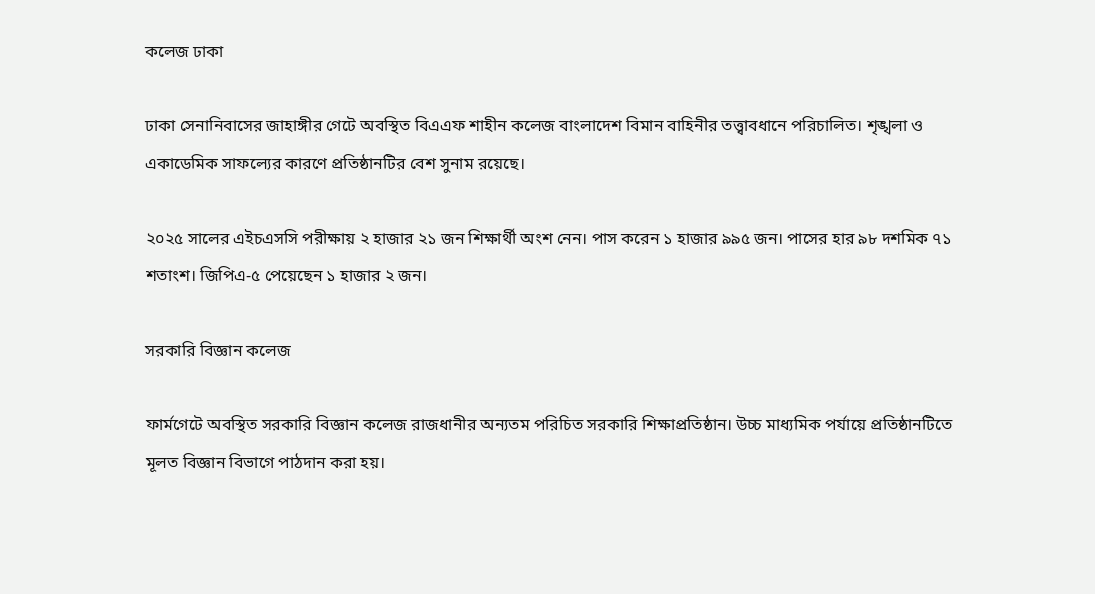কলেজ ঢাকা

ঢাকা সেনানিবাসের জাহাঙ্গীর গেটে অবস্থিত বিএএফ শাহীন কলেজ বাংলাদেশ বিমান বাহিনীর তত্ত্বাবধানে পরিচালিত। শৃঙ্খলা ও একাডেমিক সাফল্যের কারণে প্রতিষ্ঠানটির বেশ সুনাম রয়েছে।

২০২৫ সালের এইচএসসি পরীক্ষায় ২ হাজার ২১ জন শিক্ষার্থী অংশ নেন। পাস করেন ১ হাজার ৯৯৫ জন। পাসের হার ৯৮ দশমিক ৭১ শতাংশ। জিপিএ-৫ পেয়েছেন ১ হাজার ২ জন।

সরকারি বিজ্ঞান কলেজ

ফার্মগেটে অবস্থিত সরকারি বিজ্ঞান কলেজ রাজধানীর অন্যতম পরিচিত সরকারি শিক্ষাপ্রতিষ্ঠান। উচ্চ মাধ্যমিক পর্যায়ে প্রতিষ্ঠানটিতে মূলত বিজ্ঞান বিভাগে পাঠদান করা হয়।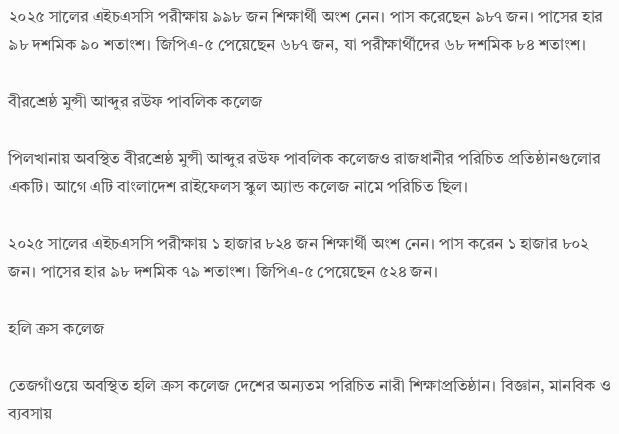২০২৫ সালের এইচএসসি পরীক্ষায় ৯৯৮ জন শিক্ষার্থী অংশ নেন। পাস করেছেন ৯৮৭ জন। পাসের হার ৯৮ দশমিক ৯০ শতাংশ। জিপিএ-৫ পেয়েছেন ৬৮৭ জন, যা পরীক্ষার্থীদের ৬৮ দশমিক ৮৪ শতাংশ।

বীরশ্রেষ্ঠ মুন্সী আব্দুর রউফ পাবলিক কলেজ

পিলখানায় অবস্থিত বীরশ্রেষ্ঠ মুন্সী আব্দুর রউফ পাবলিক কলেজও রাজধানীর পরিচিত প্রতিষ্ঠানগুলোর একটি। আগে এটি বাংলাদেশ রাইফেলস স্কুল অ্যান্ড কলেজ নামে পরিচিত ছিল।

২০২৫ সালের এইচএসসি পরীক্ষায় ১ হাজার ৮২৪ জন শিক্ষার্থী অংশ নেন। পাস করেন ১ হাজার ৮০২ জন। পাসের হার ৯৮ দশমিক ৭৯ শতাংশ। জিপিএ-৫ পেয়েছেন ৫২৪ জন।

হলি ক্রস কলেজ

তেজগাঁওয়ে অবস্থিত হলি ক্রস কলেজ দেশের অন্যতম পরিচিত নারী শিক্ষাপ্রতিষ্ঠান। বিজ্ঞান, মানবিক ও ব্যবসায়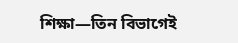শিক্ষা—তিন বিভাগেই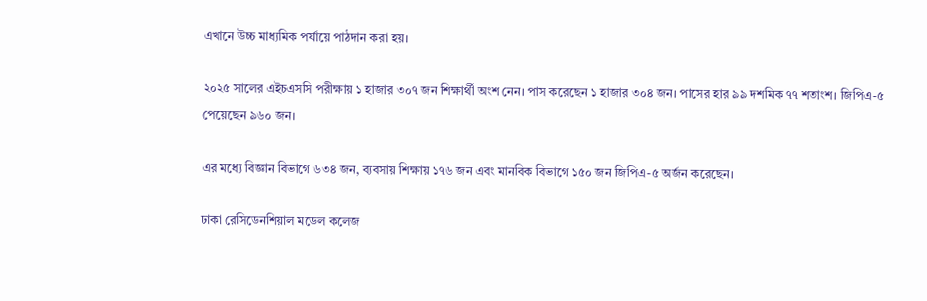এখানে উচ্চ মাধ্যমিক পর্যায়ে পাঠদান করা হয়।

২০২৫ সালের এইচএসসি পরীক্ষায় ১ হাজার ৩০৭ জন শিক্ষার্থী অংশ নেন। পাস করেছেন ১ হাজার ৩০৪ জন। পাসের হার ৯৯ দশমিক ৭৭ শতাংশ। জিপিএ-৫ পেয়েছেন ৯৬০ জন।

এর মধ্যে বিজ্ঞান বিভাগে ৬৩৪ জন, ব্যবসায় শিক্ষায় ১৭৬ জন এবং মানবিক বিভাগে ১৫০ জন জিপিএ-৫ অর্জন করেছেন।

ঢাকা রেসিডেনশিয়াল মডেল কলেজ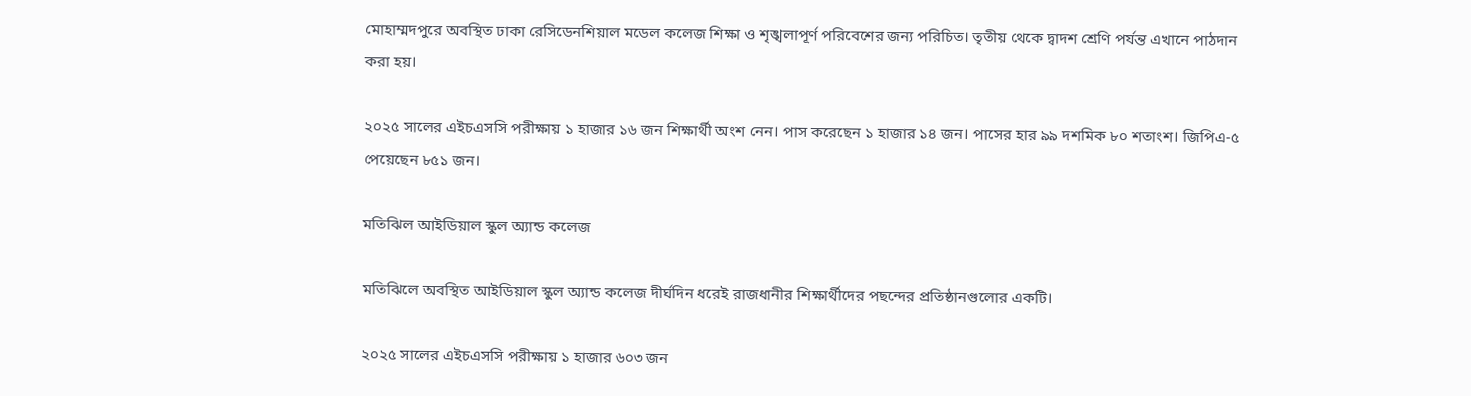মোহাম্মদপুরে অবস্থিত ঢাকা রেসিডেনশিয়াল মডেল কলেজ শিক্ষা ও শৃঙ্খলাপূর্ণ পরিবেশের জন্য পরিচিত। তৃতীয় থেকে দ্বাদশ শ্রেণি পর্যন্ত এখানে পাঠদান করা হয়।

২০২৫ সালের এইচএসসি পরীক্ষায় ১ হাজার ১৬ জন শিক্ষার্থী অংশ নেন। পাস করেছেন ১ হাজার ১৪ জন। পাসের হার ৯৯ দশমিক ৮০ শতাংশ। জিপিএ-৫ পেয়েছেন ৮৫১ জন।

মতিঝিল আইডিয়াল স্কুল অ্যান্ড কলেজ

মতিঝিলে অবস্থিত আইডিয়াল স্কুল অ্যান্ড কলেজ দীর্ঘদিন ধরেই রাজধানীর শিক্ষার্থীদের পছন্দের প্রতিষ্ঠানগুলোর একটি।

২০২৫ সালের এইচএসসি পরীক্ষায় ১ হাজার ৬০৩ জন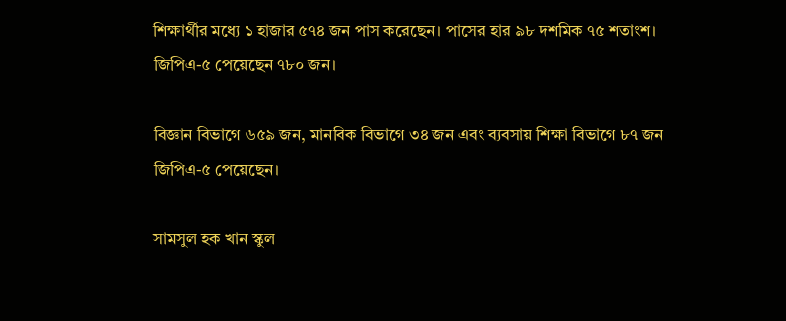শিক্ষার্থীর মধ্যে ১ হাজার ৫৭৪ জন পাস করেছেন। পাসের হার ৯৮ দশমিক ৭৫ শতাংশ। জিপিএ-৫ পেয়েছেন ৭৮০ জন।

বিজ্ঞান বিভাগে ৬৫৯ জন, মানবিক বিভাগে ৩৪ জন এবং ব্যবসায় শিক্ষা বিভাগে ৮৭ জন জিপিএ-৫ পেয়েছেন।

সামসুল হক খান স্কুল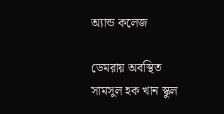অ্যান্ড কলেজ

ডেমরায় অবস্থিত সামসুল হক খান স্কুল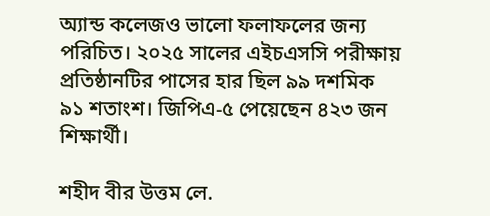অ্যান্ড কলেজও ভালো ফলাফলের জন্য পরিচিত। ২০২৫ সালের এইচএসসি পরীক্ষায় প্রতিষ্ঠানটির পাসের হার ছিল ৯৯ দশমিক ৯১ শতাংশ। জিপিএ-৫ পেয়েছেন ৪২৩ জন শিক্ষার্থী।

শহীদ বীর উত্তম লে.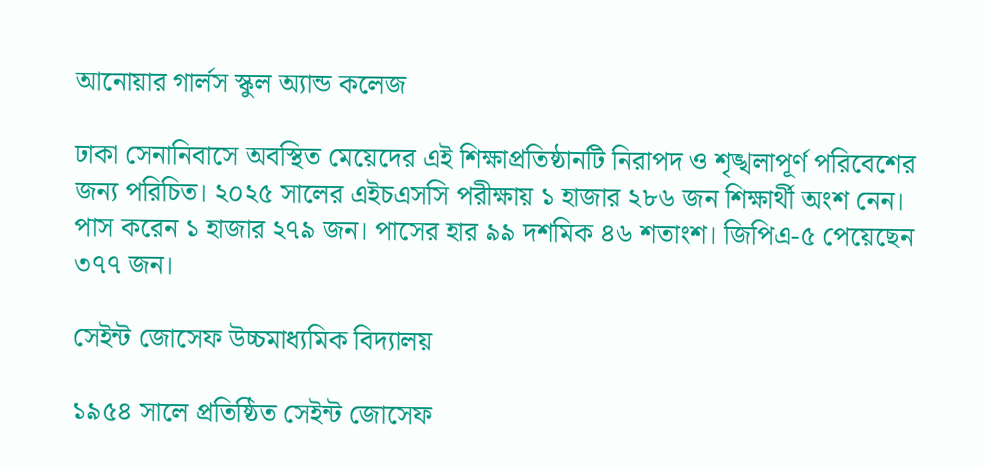আনোয়ার গার্লস স্কুল অ্যান্ড কলেজ

ঢাকা সেনানিবাসে অবস্থিত মেয়েদের এই শিক্ষাপ্রতিষ্ঠানটি নিরাপদ ও শৃঙ্খলাপূর্ণ পরিবেশের জন্য পরিচিত। ২০২৫ সালের এইচএসসি পরীক্ষায় ১ হাজার ২৮৬ জন শিক্ষার্থী অংশ নেন। পাস করেন ১ হাজার ২৭৯ জন। পাসের হার ৯৯ দশমিক ৪৬ শতাংশ। জিপিএ-৫ পেয়েছেন ৩৭৭ জন।

সেইন্ট জোসেফ উচ্চমাধ্যমিক বিদ্যালয়

১৯৫৪ সালে প্রতিষ্ঠিত সেইন্ট জোসেফ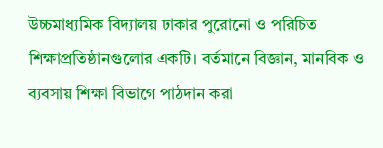উচ্চমাধ্যমিক বিদ্যালয় ঢাকার পুরোনো ও পরিচিত শিক্ষাপ্রতিষ্ঠানগুলোর একটি। বর্তমানে বিজ্ঞান, মানবিক ও ব্যবসায় শিক্ষা বিভাগে পাঠদান করা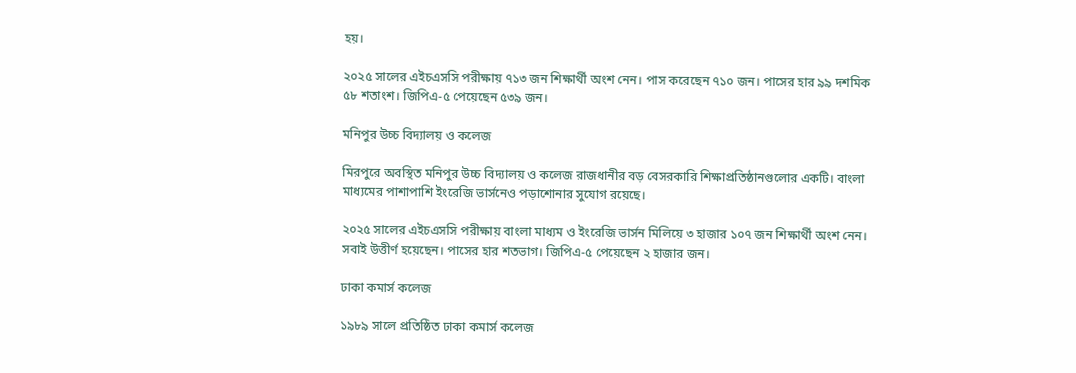হয়।

২০২৫ সালের এইচএসসি পরীক্ষায় ৭১৩ জন শিক্ষার্থী অংশ নেন। পাস করেছেন ৭১০ জন। পাসের হার ৯৯ দশমিক ৫৮ শতাংশ। জিপিএ-৫ পেয়েছেন ৫৩৯ জন।

মনিপুর উচ্চ বিদ্যালয় ও কলেজ

মিরপুরে অবস্থিত মনিপুর উচ্চ বিদ্যালয় ও কলেজ রাজধানীর বড় বেসরকারি শিক্ষাপ্রতিষ্ঠানগুলোর একটি। বাংলা মাধ্যমের পাশাপাশি ইংরেজি ভার্সনেও পড়াশোনার সুযোগ রয়েছে।

২০২৫ সালের এইচএসসি পরীক্ষায় বাংলা মাধ্যম ও ইংরেজি ভার্সন মিলিয়ে ৩ হাজার ১০৭ জন শিক্ষার্থী অংশ নেন। সবাই উত্তীর্ণ হয়েছেন। পাসের হার শতভাগ। জিপিএ-৫ পেয়েছেন ২ হাজার জন।

ঢাকা কমার্স কলেজ

১৯৮৯ সালে প্রতিষ্ঠিত ঢাকা কমার্স কলেজ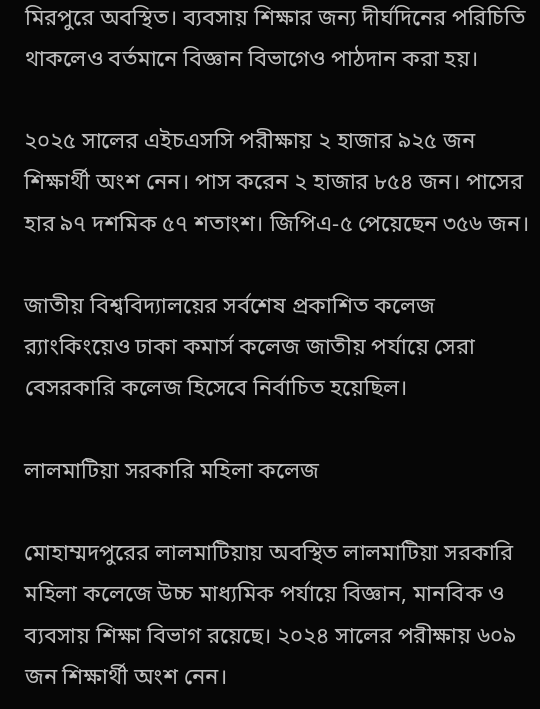মিরপুরে অবস্থিত। ব্যবসায় শিক্ষার জন্য দীর্ঘদিনের পরিচিতি থাকলেও বর্তমানে বিজ্ঞান বিভাগেও পাঠদান করা হয়।

২০২৫ সালের এইচএসসি পরীক্ষায় ২ হাজার ৯২৫ জন শিক্ষার্থী অংশ নেন। পাস করেন ২ হাজার ৮৫৪ জন। পাসের হার ৯৭ দশমিক ৫৭ শতাংশ। জিপিএ-৫ পেয়েছেন ৩৫৬ জন।

জাতীয় বিশ্ববিদ্যালয়ের সর্বশেষ প্রকাশিত কলেজ র‍্যাংকিংয়েও ঢাকা কমার্স কলেজ জাতীয় পর্যায়ে সেরা বেসরকারি কলেজ হিসেবে নির্বাচিত হয়েছিল।

লালমাটিয়া সরকারি মহিলা কলেজ

মোহাম্মদপুরের লালমাটিয়ায় অবস্থিত লালমাটিয়া সরকারি মহিলা কলেজে উচ্চ মাধ্যমিক পর্যায়ে বিজ্ঞান, মানবিক ও ব্যবসায় শিক্ষা বিভাগ রয়েছে। ২০২৪ সালের পরীক্ষায় ৬০৯ জন শিক্ষার্থী অংশ নেন।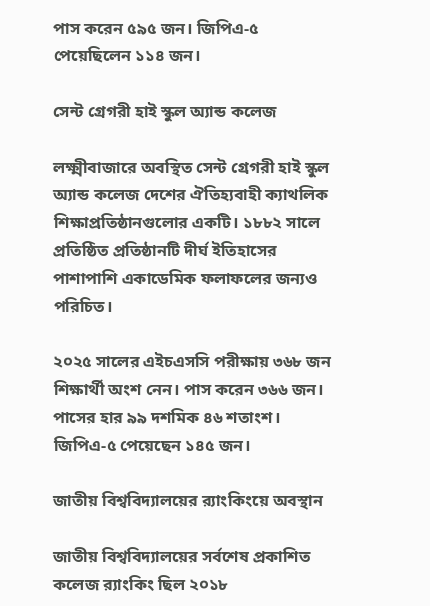পাস করেন ৫৯৫ জন। জিপিএ-৫ পেয়েছিলেন ১১৪ জন।

সেন্ট গ্রেগরী হাই স্কুল অ্যান্ড কলেজ

লক্ষ্মীবাজারে অবস্থিত সেন্ট গ্রেগরী হাই স্কুল অ্যান্ড কলেজ দেশের ঐতিহ্যবাহী ক্যাথলিক শিক্ষাপ্রতিষ্ঠানগুলোর একটি। ১৮৮২ সালে প্রতিষ্ঠিত প্রতিষ্ঠানটি দীর্ঘ ইতিহাসের পাশাপাশি একাডেমিক ফলাফলের জন্যও পরিচিত।

২০২৫ সালের এইচএসসি পরীক্ষায় ৩৬৮ জন শিক্ষার্থী অংশ নেন। পাস করেন ৩৬৬ জন। পাসের হার ৯৯ দশমিক ৪৬ শতাংশ। জিপিএ-৫ পেয়েছেন ১৪৫ জন।

জাতীয় বিশ্ববিদ্যালয়ের র‍্যাংকিংয়ে অবস্থান

জাতীয় বিশ্ববিদ্যালয়ের সর্বশেষ প্রকাশিত কলেজ র‍্যাংকিং ছিল ২০১৮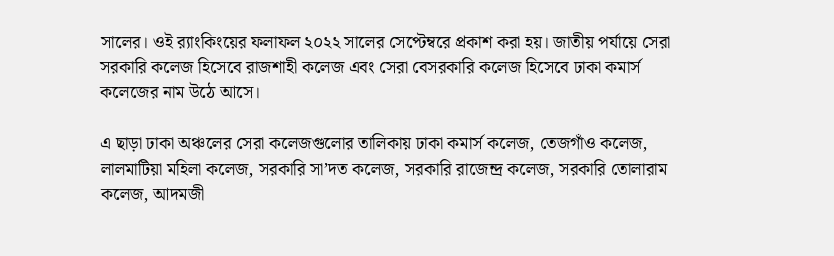সালের। ওই র‍্যাংকিংয়ের ফলাফল ২০২২ সালের সেপ্টেম্বরে প্রকাশ করা হয়। জাতীয় পর্যায়ে সেরা সরকারি কলেজ হিসেবে রাজশাহী কলেজ এবং সেরা বেসরকারি কলেজ হিসেবে ঢাকা কমার্স কলেজের নাম উঠে আসে।

এ ছাড়া ঢাকা অঞ্চলের সেরা কলেজগুলোর তালিকায় ঢাকা কমার্স কলেজ, তেজগাঁও কলেজ, লালমাটিয়া মহিলা কলেজ, সরকারি সা’দত কলেজ, সরকারি রাজেন্দ্র কলেজ, সরকারি তোলারাম কলেজ, আদমজী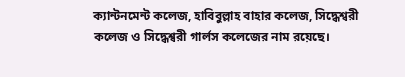ক্যান্টনমেন্ট কলেজ, হাবিবুল্লাহ বাহার কলেজ, সিদ্ধেশ্বরী কলেজ ও সিদ্ধেশ্বরী গার্লস কলেজের নাম রয়েছে।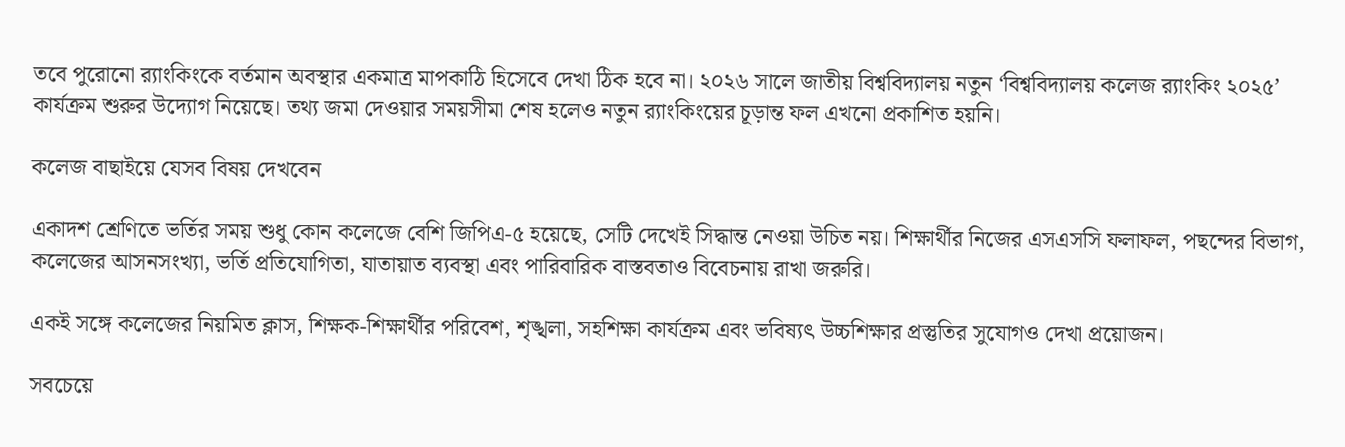তবে পুরোনো র‍্যাংকিংকে বর্তমান অবস্থার একমাত্র মাপকাঠি হিসেবে দেখা ঠিক হবে না। ২০২৬ সালে জাতীয় বিশ্ববিদ্যালয় নতুন ‘বিশ্ববিদ্যালয় কলেজ র‍্যাংকিং ২০২৫’ কার্যক্রম শুরুর উদ্যোগ নিয়েছে। তথ্য জমা দেওয়ার সময়সীমা শেষ হলেও নতুন র‍্যাংকিংয়ের চূড়ান্ত ফল এখনো প্রকাশিত হয়নি।

কলেজ বাছাইয়ে যেসব বিষয় দেখবেন

একাদশ শ্রেণিতে ভর্তির সময় শুধু কোন কলেজে বেশি জিপিএ-৫ হয়েছে, সেটি দেখেই সিদ্ধান্ত নেওয়া উচিত নয়। শিক্ষার্থীর নিজের এসএসসি ফলাফল, পছন্দের বিভাগ, কলেজের আসনসংখ্যা, ভর্তি প্রতিযোগিতা, যাতায়াত ব্যবস্থা এবং পারিবারিক বাস্তবতাও বিবেচনায় রাখা জরুরি।

একই সঙ্গে কলেজের নিয়মিত ক্লাস, শিক্ষক-শিক্ষার্থীর পরিবেশ, শৃঙ্খলা, সহশিক্ষা কার্যক্রম এবং ভবিষ্যৎ উচ্চশিক্ষার প্রস্তুতির সুযোগও দেখা প্রয়োজন।

সবচেয়ে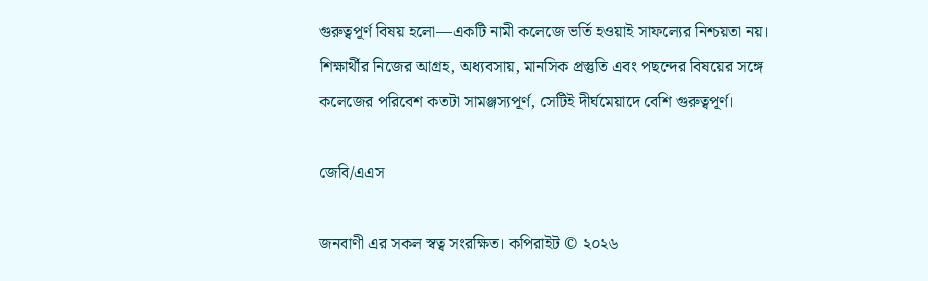গুরুত্বপূর্ণ বিষয় হলো—একটি নামী কলেজে ভর্তি হওয়াই সাফল্যের নিশ্চয়তা নয়। শিক্ষার্থীর নিজের আগ্রহ, অধ্যবসায়, মানসিক প্রস্তুতি এবং পছন্দের বিষয়ের সঙ্গে কলেজের পরিবেশ কতটা সামঞ্জস্যপূর্ণ, সেটিই দীর্ঘমেয়াদে বেশি গুরুত্বপূর্ণ।

জেবি/এএস

জনবাণী এর সকল স্বত্ব সংরক্ষিত। কপিরাইট © ২০২৬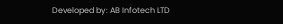Developed by: AB Infotech LTD